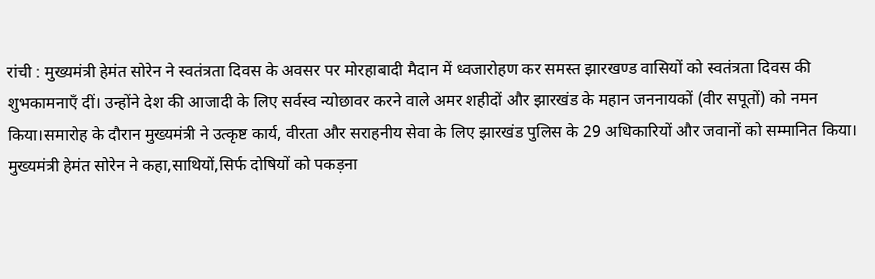रांची : मुख्यमंत्री हेमंत सोरेन ने स्वतंत्रता दिवस के अवसर पर मोरहाबादी मैदान में ध्वजारोहण कर समस्त झारखण्ड वासियों को स्वतंत्रता दिवस की शुभकामनाएँ दीं। उन्होंने देश की आजादी के लिए सर्वस्व न्योछावर करने वाले अमर शहीदों और झारखंड के महान जननायकों (वीर सपूतों) को नमन किया।समारोह के दौरान मुख्यमंत्री ने उत्कृष्ट कार्य, वीरता और सराहनीय सेवा के लिए झारखंड पुलिस के 29 अधिकारियों और जवानों को सम्मानित किया।
मुख्यमंत्री हेमंत सोरेन ने कहा,साथियों,सिर्फ दोषियों को पकड़ना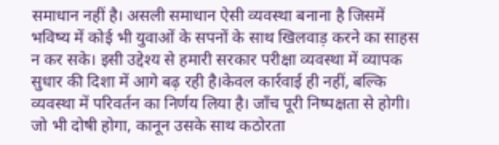समाधान नहीं है। असली समाधान ऐसी व्यवस्था बनाना है जिसमें भविष्य में कोई भी युवाओं के सपनों के साथ खिलवाड़ करने का साहस न कर सके। इसी उद्देश्य से हमारी सरकार परीक्षा व्यवस्था में व्यापक सुधार की दिशा में आगे बढ़ रही है।केवल कार्रवाई ही नहीं, बल्कि व्यवस्था में परिवर्तन का निर्णय लिया है। जाँच पूरी निष्पक्षता से होगी। जो भी दोषी होगा, कानून उसके साथ कठोरता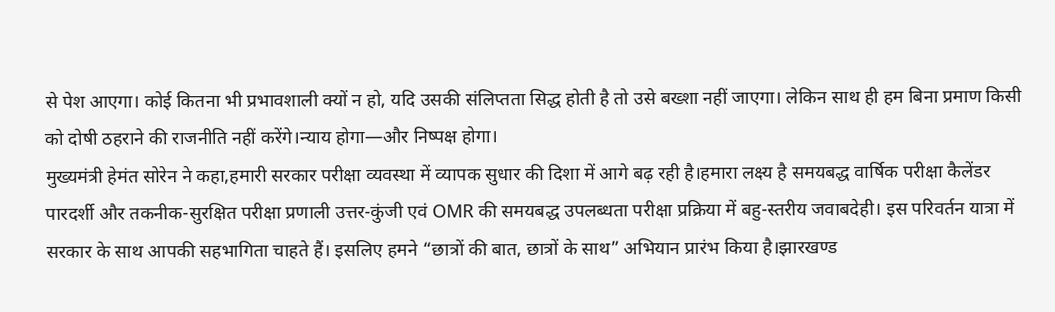से पेश आएगा। कोई कितना भी प्रभावशाली क्यों न हो, यदि उसकी संलिप्तता सिद्ध होती है तो उसे बख्शा नहीं जाएगा। लेकिन साथ ही हम बिना प्रमाण किसी को दोषी ठहराने की राजनीति नहीं करेंगे।न्याय होगा—और निष्पक्ष होगा।
मुख्यमंत्री हेमंत सोरेन ने कहा,हमारी सरकार परीक्षा व्यवस्था में व्यापक सुधार की दिशा में आगे बढ़ रही है।हमारा लक्ष्य है समयबद्ध वार्षिक परीक्षा कैलेंडर पारदर्शी और तकनीक-सुरक्षित परीक्षा प्रणाली उत्तर-कुंजी एवं OMR की समयबद्ध उपलब्धता परीक्षा प्रक्रिया में बहु-स्तरीय जवाबदेही। इस परिवर्तन यात्रा में सरकार के साथ आपकी सहभागिता चाहते हैं। इसलिए हमने “छात्रों की बात, छात्रों के साथ” अभियान प्रारंभ किया है।झारखण्ड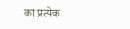का प्रत्येक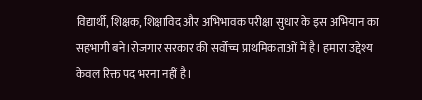विद्यार्थी, शिक्षक, शिक्षाविद और अभिभावक परीक्षा सुधार के इस अभियान का सहभागी बने।रोजगार सरकार की सर्वोच्च प्राथमिकताओं में है। हमारा उद्देश्य केवल रिक्त पद भरना नहीं है।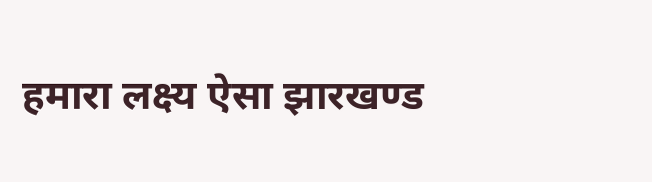हमारा लक्ष्य ऐसा झारखण्ड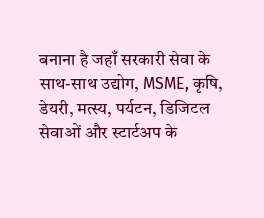बनाना है जहाँ सरकारी सेवा के साथ-साथ उद्योग, MSME, कृषि, डेयरी, मत्स्य, पर्यटन, डिजिटल सेवाओं और स्टार्टअप के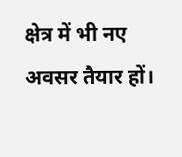क्षेत्र में भी नए अवसर तैयार हों।